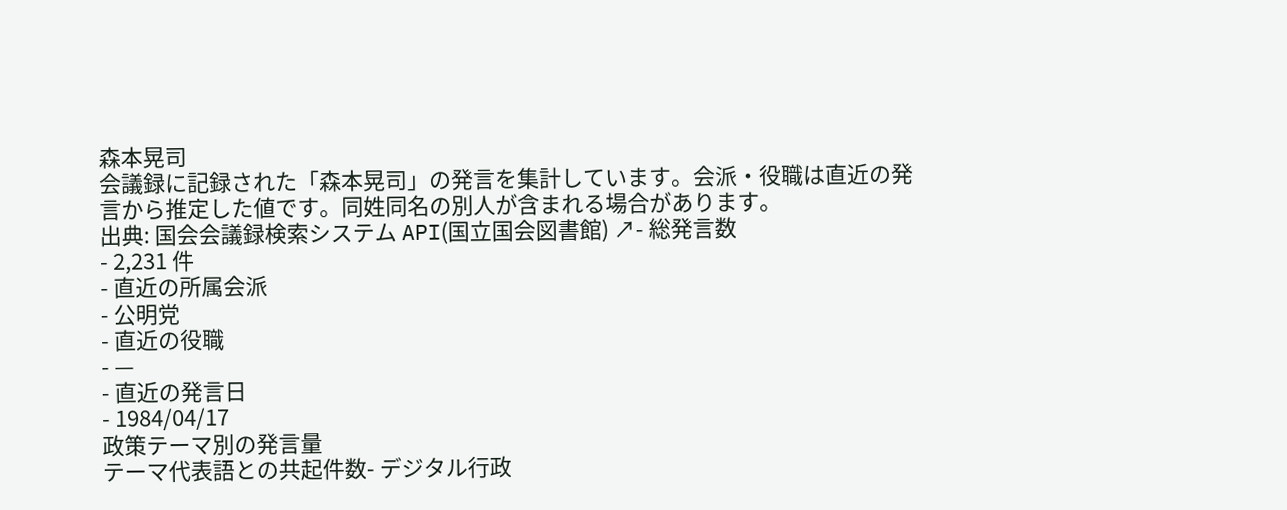森本晃司
会議録に記録された「森本晃司」の発言を集計しています。会派・役職は直近の発言から推定した値です。同姓同名の別人が含まれる場合があります。
出典: 国会会議録検索システム API(国立国会図書館) ↗- 総発言数
- 2,231 件
- 直近の所属会派
- 公明党
- 直近の役職
- —
- 直近の発言日
- 1984/04/17
政策テーマ別の発言量
テーマ代表語との共起件数- デジタル行政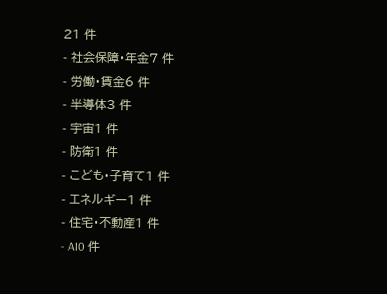21 件
- 社会保障・年金7 件
- 労働・賃金6 件
- 半導体3 件
- 宇宙1 件
- 防衛1 件
- こども・子育て1 件
- エネルギー1 件
- 住宅・不動産1 件
- AI0 件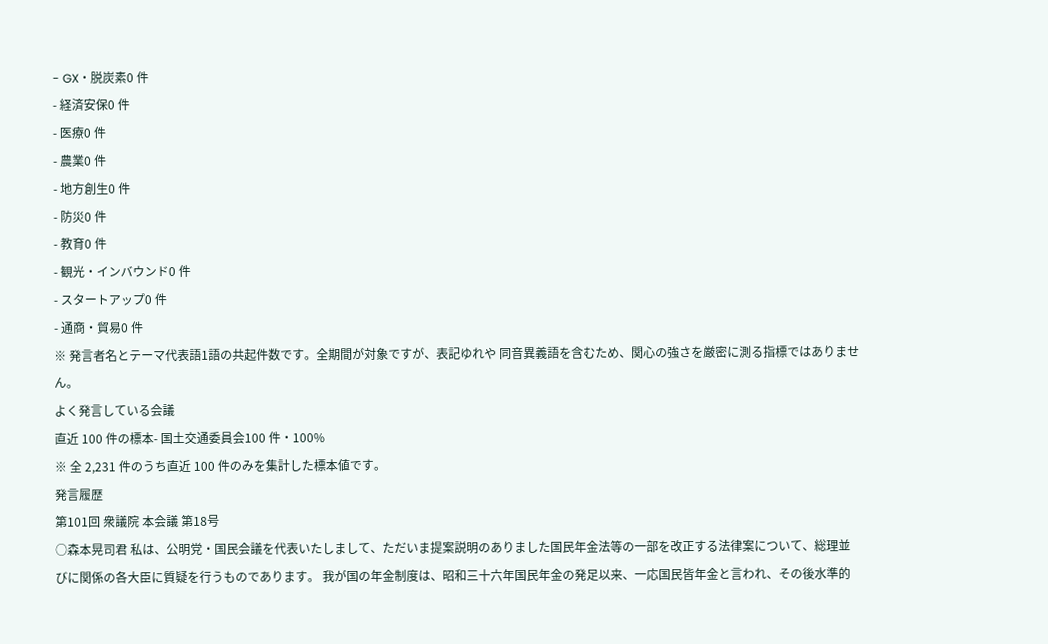- GX・脱炭素0 件
- 経済安保0 件
- 医療0 件
- 農業0 件
- 地方創生0 件
- 防災0 件
- 教育0 件
- 観光・インバウンド0 件
- スタートアップ0 件
- 通商・貿易0 件
※ 発言者名とテーマ代表語1語の共起件数です。全期間が対象ですが、表記ゆれや 同音異義語を含むため、関心の強さを厳密に測る指標ではありません。
よく発言している会議
直近 100 件の標本- 国土交通委員会100 件・100%
※ 全 2,231 件のうち直近 100 件のみを集計した標本値です。
発言履歴
第101回 衆議院 本会議 第18号
○森本晃司君 私は、公明党・国民会議を代表いたしまして、ただいま提案説明のありました国民年金法等の一部を改正する法律案について、総理並びに関係の各大臣に質疑を行うものであります。 我が国の年金制度は、昭和三十六年国民年金の発足以来、一応国民皆年金と言われ、その後水準的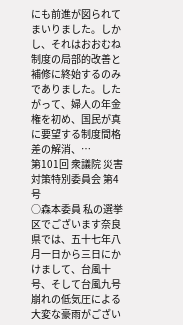にも前進が図られてまいりました。しかし、それはおおむね制度の局部的改善と補修に終始するのみでありました。したがって、婦人の年金権を初め、国民が真に要望する制度間格差の解消、…
第101回 衆議院 災害対策特別委員会 第4号
○森本委員 私の選挙区でございます奈良県では、五十七年八月一日から三日にかけまして、台風十号、そして台風九号崩れの低気圧による大変な豪雨がござい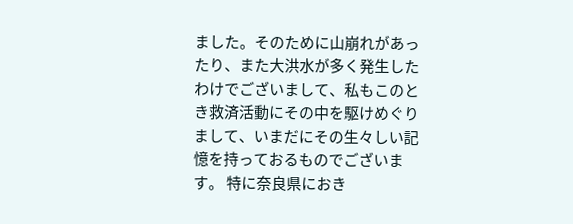ました。そのために山崩れがあったり、また大洪水が多く発生したわけでございまして、私もこのとき救済活動にその中を駆けめぐりまして、いまだにその生々しい記憶を持っておるものでございます。 特に奈良県におき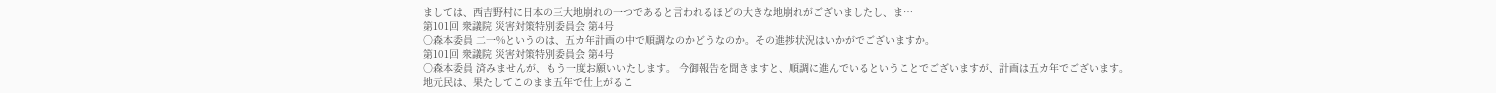ましては、西吉野村に日本の三大地崩れの一つであると言われるほどの大きな地崩れがございましたし、ま…
第101回 衆議院 災害対策特別委員会 第4号
○森本委員 二一%というのは、五カ年計画の中で順調なのかどうなのか。その進捗状況はいかがでございますか。
第101回 衆議院 災害対策特別委員会 第4号
○森本委員 済みませんが、もう一度お願いいたします。 今御報告を聞きますと、順調に進んでいるということでございますが、計画は五カ年でございます。地元民は、果たしてこのまま五年で仕上がるこ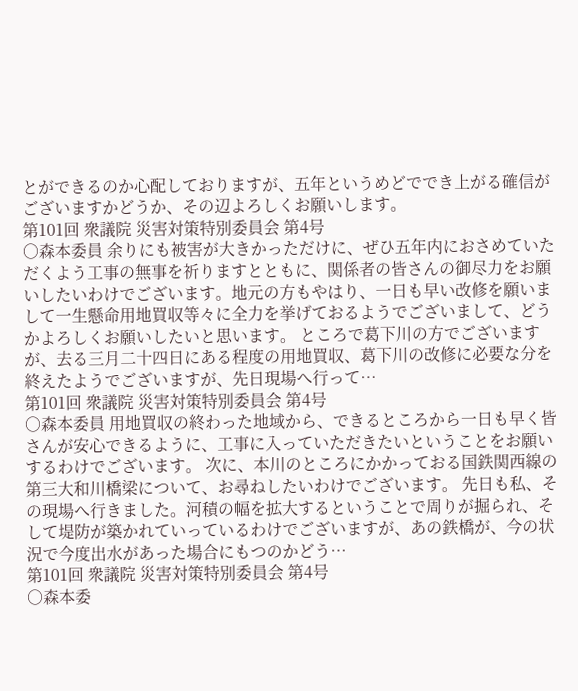とができるのか心配しておりますが、五年というめどででき上がる確信がございますかどうか、その辺よろしくお願いします。
第101回 衆議院 災害対策特別委員会 第4号
○森本委員 余りにも被害が大きかっただけに、ぜひ五年内におさめていただくよう工事の無事を祈りますとともに、関係者の皆さんの御尽力をお願いしたいわけでございます。地元の方もやはり、一日も早い改修を願いまして一生懸命用地買収等々に全力を挙げておるようでございまして、どうかよろしくお願いしたいと思います。 ところで葛下川の方でございますが、去る三月二十四日にある程度の用地買収、葛下川の改修に必要な分を終えたようでございますが、先日現場へ行って…
第101回 衆議院 災害対策特別委員会 第4号
○森本委員 用地買収の終わった地域から、できるところから一日も早く皆さんが安心できるように、工事に入っていただきたいということをお願いするわけでございます。 次に、本川のところにかかっておる国鉄関西線の第三大和川橋梁について、お尋ねしたいわけでございます。 先日も私、その現場へ行きました。河積の幅を拡大するということで周りが掘られ、そして堤防が築かれていっているわけでございますが、あの鉄橋が、今の状況で今度出水があった場合にもつのかどう…
第101回 衆議院 災害対策特別委員会 第4号
○森本委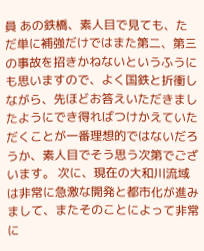員 あの鉄橋、素人目で見ても、ただ単に補強だけではまた第二、第三の事故を招きかねないというふうにも思いますので、よく国鉄と折衝しながら、先ほどお答えいただきましたようにでき得ればつけかえていただくことが一番理想的ではないだろうか、素人目でそう思う次第でございます。 次に、現在の大和川流域は非常に急激な開発と都市化が進みまして、またそのことによって非常に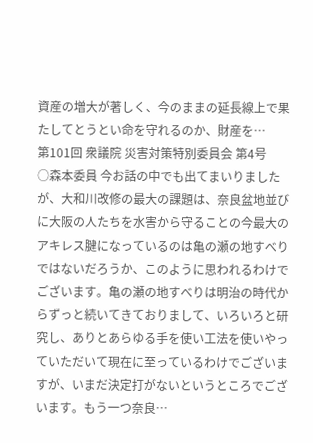資産の増大が著しく、今のままの延長線上で果たしてとうとい命を守れるのか、財産を…
第101回 衆議院 災害対策特別委員会 第4号
○森本委員 今お話の中でも出てまいりましたが、大和川改修の最大の課題は、奈良盆地並びに大阪の人たちを水害から守ることの今最大のアキレス腱になっているのは亀の瀬の地すべりではないだろうか、このように思われるわけでございます。亀の瀬の地すべりは明治の時代からずっと続いてきておりまして、いろいろと研究し、ありとあらゆる手を使い工法を使いやっていただいて現在に至っているわけでございますが、いまだ決定打がないというところでございます。もう一つ奈良…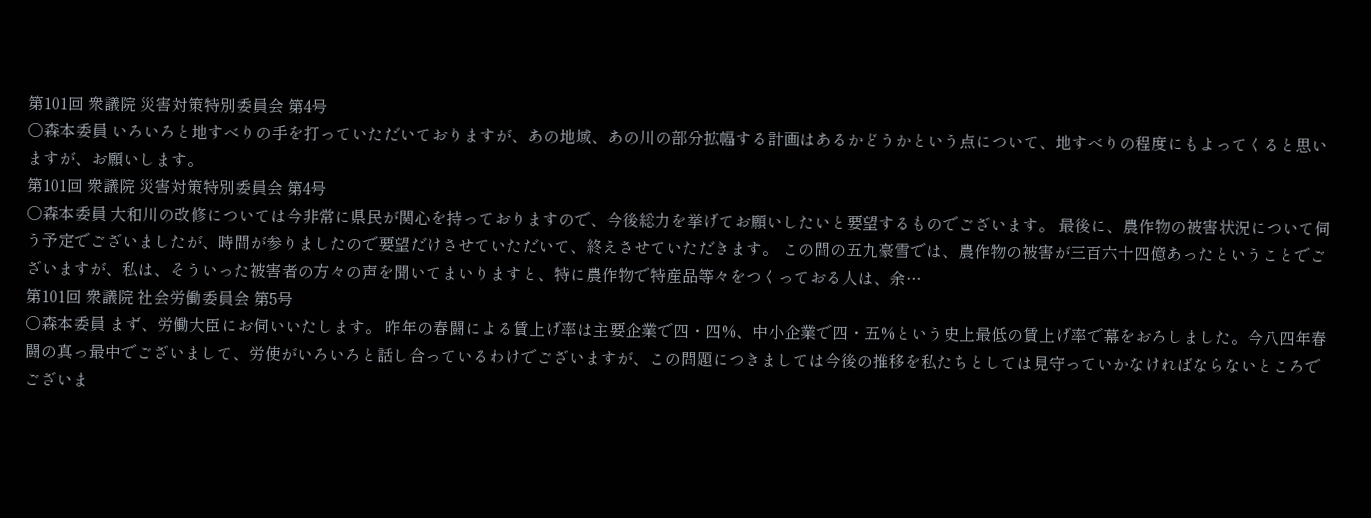第101回 衆議院 災害対策特別委員会 第4号
○森本委員 いろいろと地すべりの手を打っていただいておりますが、あの地域、あの川の部分拡幅する計画はあるかどうかという点について、地すべりの程度にもよってくると思いますが、お願いします。
第101回 衆議院 災害対策特別委員会 第4号
○森本委員 大和川の改修については今非常に県民が関心を持っておりますので、今後総力を挙げてお願いしたいと要望するものでございます。 最後に、農作物の被害状況について伺う予定でございましたが、時間が参りましたので要望だけさせていただいて、終えさせていただきます。 この間の五九豪雪では、農作物の被害が三百六十四億あったということでございますが、私は、そういった被害者の方々の声を聞いてまいりますと、特に農作物で特産品等々をつくっておる人は、余…
第101回 衆議院 社会労働委員会 第5号
○森本委員 まず、労働大臣にお伺いいたします。 昨年の春闘による賃上げ率は主要企業で四・四%、中小企業で四・五%という史上最低の賃上げ率で幕をおろしました。今八四年春闘の真っ最中でございまして、労使がいろいろと話し合っているわけでございますが、この問題につきましては今後の推移を私たちとしては見守っていかなければならないところでございま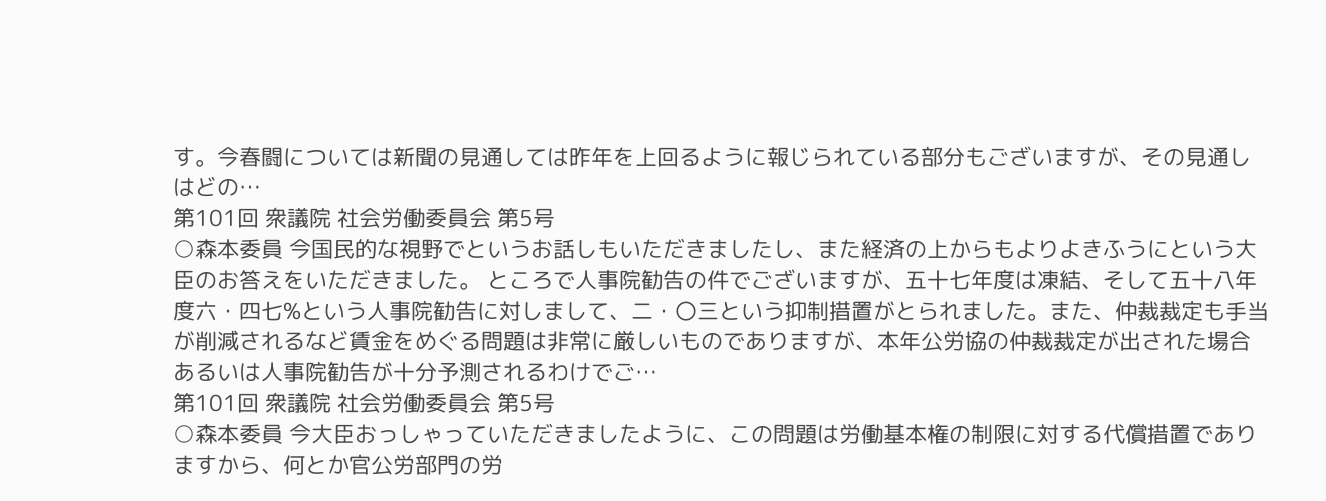す。今春闘については新聞の見通しては昨年を上回るように報じられている部分もございますが、その見通しはどの…
第101回 衆議院 社会労働委員会 第5号
○森本委員 今国民的な視野でというお話しもいただきましたし、また経済の上からもよりよきふうにという大臣のお答えをいただきました。 ところで人事院勧告の件でございますが、五十七年度は凍結、そして五十八年度六・四七%という人事院勧告に対しまして、二・〇三という抑制措置がとられました。また、仲裁裁定も手当が削減されるなど賃金をめぐる問題は非常に厳しいものでありますが、本年公労協の仲裁裁定が出された場合あるいは人事院勧告が十分予測されるわけでご…
第101回 衆議院 社会労働委員会 第5号
○森本委員 今大臣おっしゃっていただきましたように、この問題は労働基本権の制限に対する代償措置でありますから、何とか官公労部門の労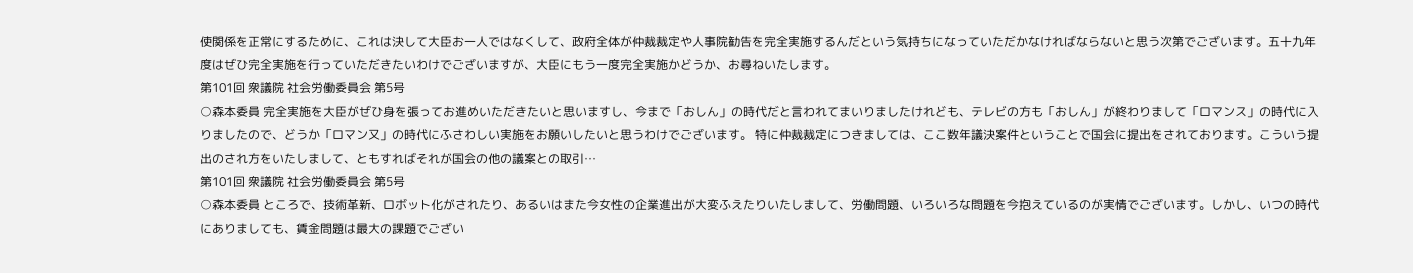使関係を正常にするために、これは決して大臣お一人ではなくして、政府全体が仲裁裁定や人事院勧告を完全実施するんだという気持ちになっていただかなければならないと思う次第でございます。五十九年度はぜひ完全実施を行っていただきたいわけでございますが、大臣にもう一度完全実施かどうか、お尋ねいたします。
第101回 衆議院 社会労働委員会 第5号
○森本委員 完全実施を大臣がぜひ身を張ってお進めいただきたいと思いますし、今まで「おしん」の時代だと言われてまいりましたけれども、テレビの方も「おしん」が終わりまして「ロマンス」の時代に入りましたので、どうか「ロマン又」の時代にふさわしい実施をお願いしたいと思うわけでございます。 特に仲裁裁定につきましては、ここ数年議決案件ということで国会に提出をされております。こういう提出のされ方をいたしまして、ともすればそれが国会の他の議案との取引…
第101回 衆議院 社会労働委員会 第5号
○森本委員 ところで、技術革新、ロボット化がされたり、あるいはまた今女性の企業進出が大変ふえたりいたしまして、労働問題、いろいろな問題を今抱えているのが実情でございます。しかし、いつの時代にありましても、賃金問題は最大の課題でござい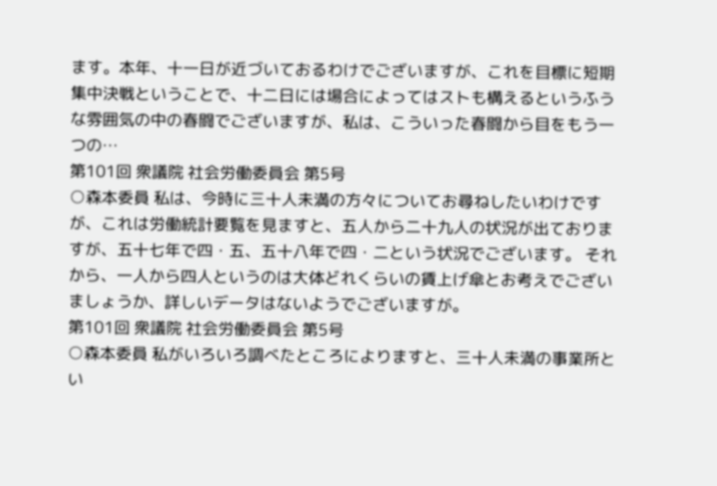ます。本年、十一日が近づいておるわけでございますが、これを目標に短期集中決戦ということで、十二日には場合によってはストも構えるというふうな雰囲気の中の春闘でございますが、私は、こういった春闘から目をもう一つの…
第101回 衆議院 社会労働委員会 第5号
○森本委員 私は、今時に三十人未満の方々についてお尋ねしたいわけですが、これは労働統計要覧を見ますと、五人から二十九人の状況が出ておりますが、五十七年で四・五、五十八年で四・二という状況でございます。 それから、一人から四人というのは大体どれくらいの賃上げ傘とお考えでございましょうか、詳しいデータはないようでございますが。
第101回 衆議院 社会労働委員会 第5号
○森本委員 私がいろいろ調べたところによりますと、三十人未満の事業所とい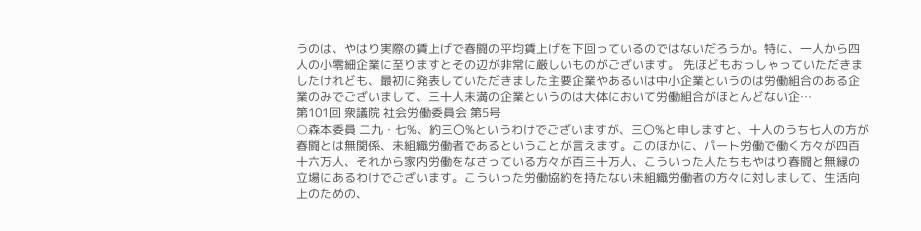うのは、やはり実際の賃上げで春闘の平均賃上げを下回っているのではないだろうか。特に、一人から四人の小零細企業に至りますとその辺が非常に厳しいものがございます。 先ほどもおっしゃっていただきましたけれども、最初に発表していただきました主要企業やあるいは中小企業というのは労働組合のある企業のみでございまして、三十人未満の企業というのは大体において労働組合がほとんどない企…
第101回 衆議院 社会労働委員会 第5号
○森本委員 二九・七%、約三〇%というわけでございますが、三〇%と申しますと、十人のうち七人の方が春闘とは無関係、未組織労働者であるということが言えます。このほかに、パート労働で働く方々が四百十六万人、それから家内労働をなさっている方々が百三十万人、こういった人たちもやはり春闘と無縁の立場にあるわけでございます。こういった労働協約を持たない未組織労働者の方々に対しまして、生活向上のための、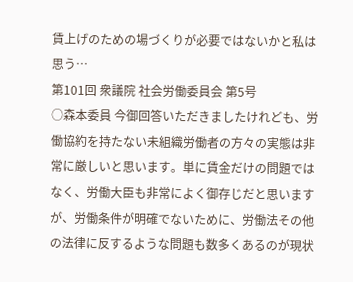賃上げのための場づくりが必要ではないかと私は思う…
第101回 衆議院 社会労働委員会 第5号
○森本委員 今御回答いただきましたけれども、労働協約を持たない未組織労働者の方々の実態は非常に厳しいと思います。単に賃金だけの問題ではなく、労働大臣も非常によく御存じだと思いますが、労働条件が明確でないために、労働法その他の法律に反するような問題も数多くあるのが現状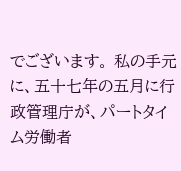でございます。 私の手元に、五十七年の五月に行政管理庁が、パートタイム労働者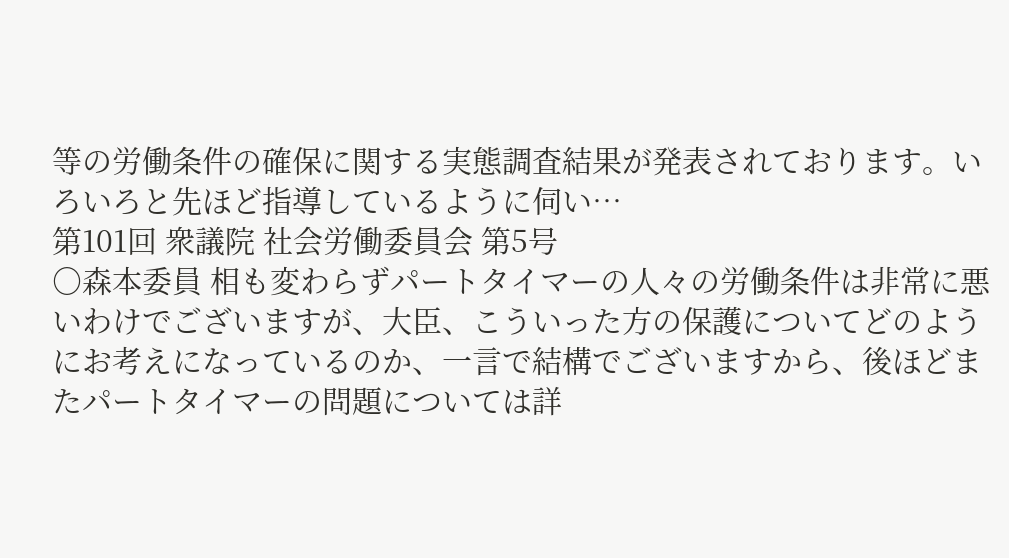等の労働条件の確保に関する実態調査結果が発表されております。いろいろと先ほど指導しているように伺い…
第101回 衆議院 社会労働委員会 第5号
○森本委員 相も変わらずパートタイマーの人々の労働条件は非常に悪いわけでございますが、大臣、こういった方の保護についてどのようにお考えになっているのか、一言で結構でございますから、後ほどまたパートタイマーの問題については詳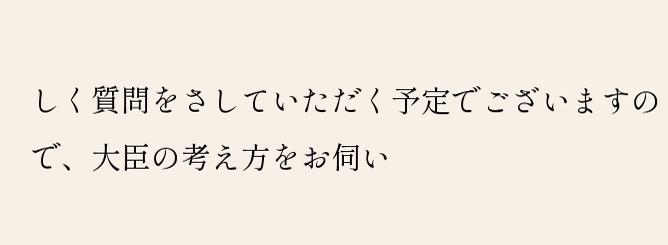しく質問をさしていただく予定でございますので、大臣の考え方をお伺い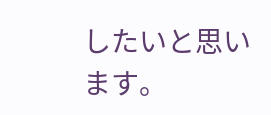したいと思います。